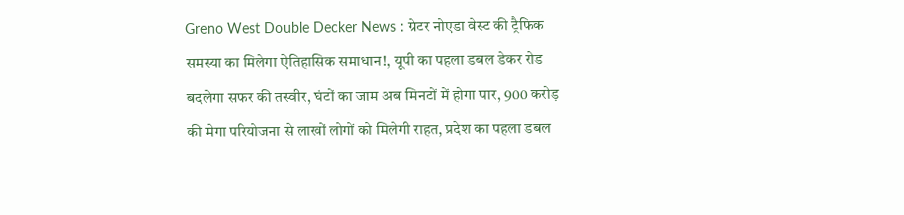Greno West Double Decker News : ग्रेटर नोएडा वेस्ट की ट्रैफिक समस्या का मिलेगा ऐतिहासिक समाधान!, यूपी का पहला डबल डेकर रोड बदलेगा सफर की तस्वीर, घंटों का जाम अब मिनटों में होगा पार, 900 करोड़ की मेगा परियोजना से लाखों लोगों को मिलेगी राहत, प्रदेश का पहला डबल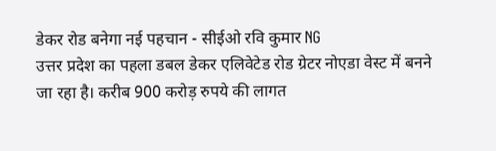डेकर रोड बनेगा नई पहचान - सीईओ रवि कुमार NG
उत्तर प्रदेश का पहला डबल डेकर एलिवेटेड रोड ग्रेटर नोएडा वेस्ट में बनने जा रहा है। करीब 900 करोड़ रुपये की लागत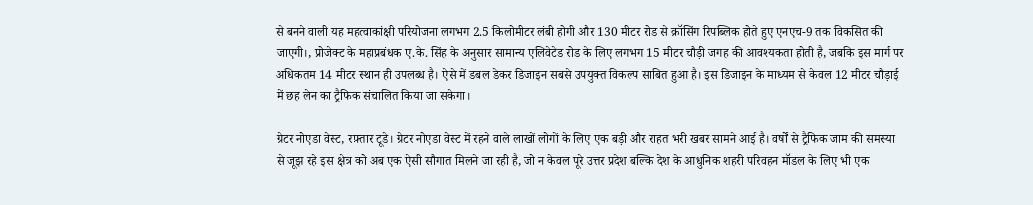से बनने वाली यह महत्वाकांक्षी परियोजना लगभग 2.5 किलोमीटर लंबी होगी और 130 मीटर रोड से क्रॉसिंग रिपब्लिक होते हुए एनएच-9 तक विकसित की जाएगी।, प्रोजेक्ट के महाप्रबंधक ए.के. सिंह के अनुसार सामान्य एलिवेटेड रोड के लिए लगभग 15 मीटर चौड़ी जगह की आवश्यकता होती है, जबकि इस मार्ग पर अधिकतम 14 मीटर स्थान ही उपलब्ध है। ऐसे में डबल डेकर डिजाइन सबसे उपयुक्त विकल्प साबित हुआ है। इस डिजाइन के माध्यम से केवल 12 मीटर चौड़ाई में छह लेन का ट्रैफिक संचालित किया जा सकेगा।

ग्रेटर नोएडा वेस्ट, रफ़्तार टूडे। ग्रेटर नोएडा वेस्ट में रहने वाले लाखों लोगों के लिए एक बड़ी और राहत भरी खबर सामने आई है। वर्षों से ट्रैफिक जाम की समस्या से जूझ रहे इस क्षेत्र को अब एक ऐसी सौगात मिलने जा रही है, जो न केवल पूरे उत्तर प्रदेश बल्कि देश के आधुनिक शहरी परिवहन मॉडल के लिए भी एक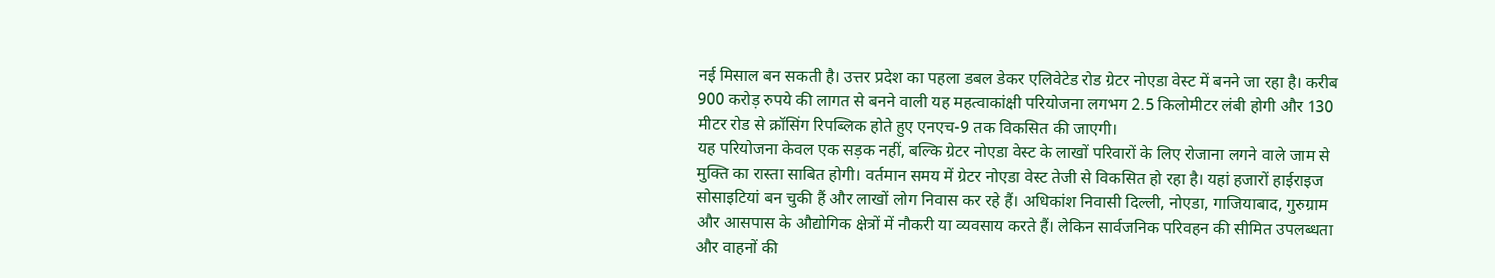नई मिसाल बन सकती है। उत्तर प्रदेश का पहला डबल डेकर एलिवेटेड रोड ग्रेटर नोएडा वेस्ट में बनने जा रहा है। करीब 900 करोड़ रुपये की लागत से बनने वाली यह महत्वाकांक्षी परियोजना लगभग 2.5 किलोमीटर लंबी होगी और 130 मीटर रोड से क्रॉसिंग रिपब्लिक होते हुए एनएच-9 तक विकसित की जाएगी।
यह परियोजना केवल एक सड़क नहीं, बल्कि ग्रेटर नोएडा वेस्ट के लाखों परिवारों के लिए रोजाना लगने वाले जाम से मुक्ति का रास्ता साबित होगी। वर्तमान समय में ग्रेटर नोएडा वेस्ट तेजी से विकसित हो रहा है। यहां हजारों हाईराइज सोसाइटियां बन चुकी हैं और लाखों लोग निवास कर रहे हैं। अधिकांश निवासी दिल्ली, नोएडा, गाजियाबाद, गुरुग्राम और आसपास के औद्योगिक क्षेत्रों में नौकरी या व्यवसाय करते हैं। लेकिन सार्वजनिक परिवहन की सीमित उपलब्धता और वाहनों की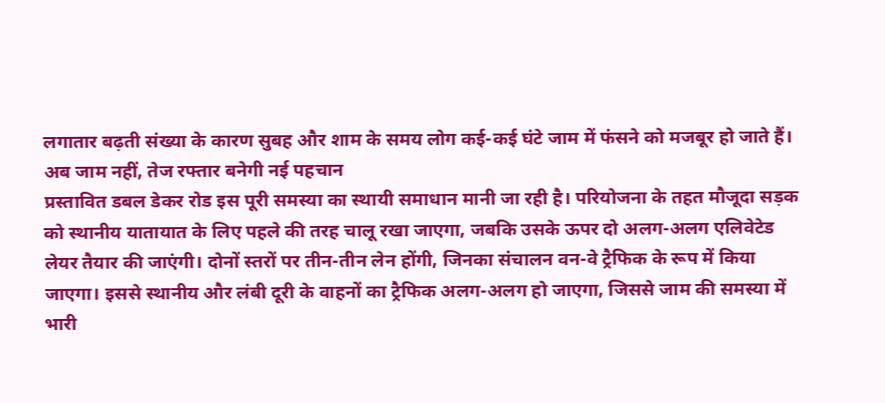लगातार बढ़ती संख्या के कारण सुबह और शाम के समय लोग कई-कई घंटे जाम में फंसने को मजबूर हो जाते हैं।
अब जाम नहीं, तेज रफ्तार बनेगी नई पहचान
प्रस्तावित डबल डेकर रोड इस पूरी समस्या का स्थायी समाधान मानी जा रही है। परियोजना के तहत मौजूदा सड़क को स्थानीय यातायात के लिए पहले की तरह चालू रखा जाएगा, जबकि उसके ऊपर दो अलग-अलग एलिवेटेड लेयर तैयार की जाएंगी। दोनों स्तरों पर तीन-तीन लेन होंगी, जिनका संचालन वन-वे ट्रैफिक के रूप में किया जाएगा। इससे स्थानीय और लंबी दूरी के वाहनों का ट्रैफिक अलग-अलग हो जाएगा, जिससे जाम की समस्या में भारी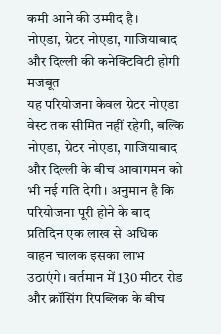कमी आने की उम्मीद है।
नोएडा, ग्रेटर नोएडा, गाजियाबाद और दिल्ली की कनेक्टिविटी होगी मजबूत
यह परियोजना केवल ग्रेटर नोएडा वेस्ट तक सीमित नहीं रहेगी, बल्कि नोएडा, ग्रेटर नोएडा, गाजियाबाद और दिल्ली के बीच आवागमन को भी नई गति देगी। अनुमान है कि परियोजना पूरी होने के बाद प्रतिदिन एक लाख से अधिक वाहन चालक इसका लाभ उठाएंगे। वर्तमान में 130 मीटर रोड और क्रॉसिंग रिपब्लिक के बीच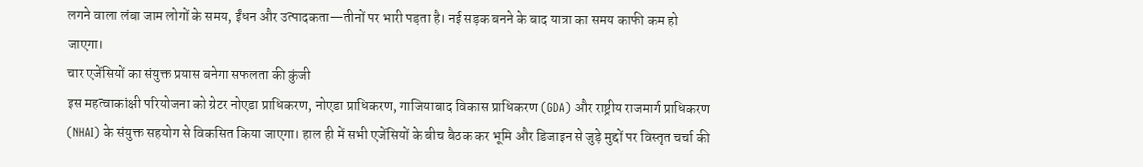लगने वाला लंबा जाम लोगों के समय, ईंधन और उत्पादकता—तीनों पर भारी पड़ता है। नई सड़क बनने के बाद यात्रा का समय काफी कम हो जाएगा।
चार एजेंसियों का संयुक्त प्रयास बनेगा सफलता की कुंजी
इस महत्वाकांक्षी परियोजना को ग्रेटर नोएडा प्राधिकरण, नोएडा प्राधिकरण, गाजियाबाद विकास प्राधिकरण (GDA) और राष्ट्रीय राजमार्ग प्राधिकरण (NHAI) के संयुक्त सहयोग से विकसित किया जाएगा। हाल ही में सभी एजेंसियों के बीच बैठक कर भूमि और डिजाइन से जुड़े मुद्दों पर विस्तृत चर्चा की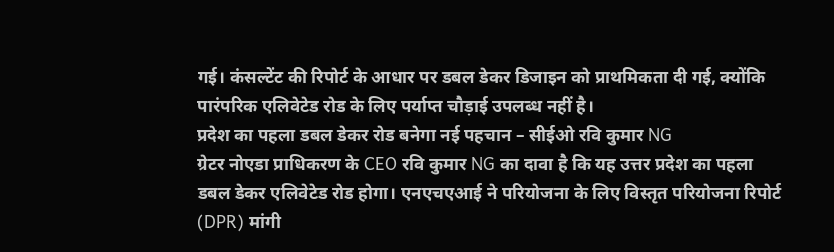गई। कंसल्टेंट की रिपोर्ट के आधार पर डबल डेकर डिजाइन को प्राथमिकता दी गई, क्योंकि पारंपरिक एलिवेटेड रोड के लिए पर्याप्त चौड़ाई उपलब्ध नहीं है।
प्रदेश का पहला डबल डेकर रोड बनेगा नई पहचान – सीईओ रवि कुमार NG
ग्रेटर नोएडा प्राधिकरण के CEO रवि कुमार NG का दावा है कि यह उत्तर प्रदेश का पहला डबल डेकर एलिवेटेड रोड होगा। एनएचएआई ने परियोजना के लिए विस्तृत परियोजना रिपोर्ट (DPR) मांगी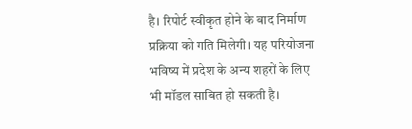है। रिपोर्ट स्वीकृत होने के बाद निर्माण प्रक्रिया को गति मिलेगी। यह परियोजना भविष्य में प्रदेश के अन्य शहरों के लिए भी मॉडल साबित हो सकती है।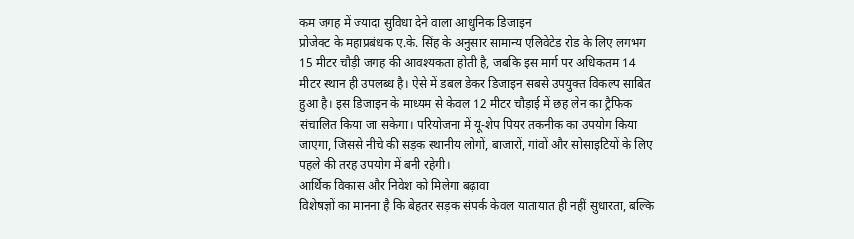कम जगह में ज्यादा सुविधा देने वाला आधुनिक डिजाइन
प्रोजेक्ट के महाप्रबंधक ए.के. सिंह के अनुसार सामान्य एलिवेटेड रोड के लिए लगभग 15 मीटर चौड़ी जगह की आवश्यकता होती है, जबकि इस मार्ग पर अधिकतम 14 मीटर स्थान ही उपलब्ध है। ऐसे में डबल डेकर डिजाइन सबसे उपयुक्त विकल्प साबित हुआ है। इस डिजाइन के माध्यम से केवल 12 मीटर चौड़ाई में छह लेन का ट्रैफिक संचालित किया जा सकेगा। परियोजना में यू-शेप पियर तकनीक का उपयोग किया जाएगा, जिससे नीचे की सड़क स्थानीय लोगों, बाजारों, गांवों और सोसाइटियों के लिए पहले की तरह उपयोग में बनी रहेगी।
आर्थिक विकास और निवेश को मिलेगा बढ़ावा
विशेषज्ञों का मानना है कि बेहतर सड़क संपर्क केवल यातायात ही नहीं सुधारता, बल्कि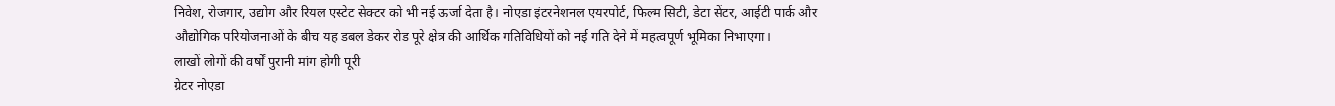निवेश, रोजगार, उद्योग और रियल एस्टेट सेक्टर को भी नई ऊर्जा देता है। नोएडा इंटरनेशनल एयरपोर्ट, फिल्म सिटी, डेटा सेंटर, आईटी पार्क और औद्योगिक परियोजनाओं के बीच यह डबल डेकर रोड पूरे क्षेत्र की आर्थिक गतिविधियों को नई गति देने में महत्वपूर्ण भूमिका निभाएगा।
लाखों लोगों की वर्षों पुरानी मांग होगी पूरी
ग्रेटर नोएडा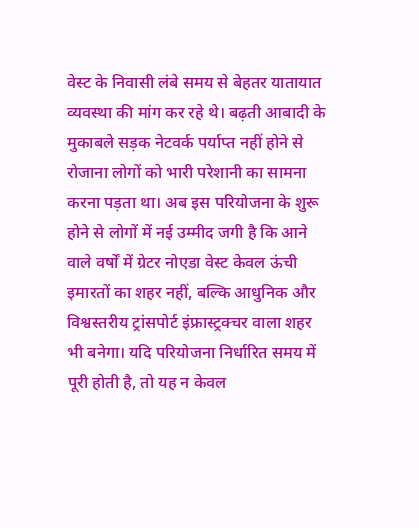वेस्ट के निवासी लंबे समय से बेहतर यातायात व्यवस्था की मांग कर रहे थे। बढ़ती आबादी के मुकाबले सड़क नेटवर्क पर्याप्त नहीं होने से रोजाना लोगों को भारी परेशानी का सामना करना पड़ता था। अब इस परियोजना के शुरू होने से लोगों में नई उम्मीद जगी है कि आने वाले वर्षों में ग्रेटर नोएडा वेस्ट केवल ऊंची इमारतों का शहर नहीं, बल्कि आधुनिक और विश्वस्तरीय ट्रांसपोर्ट इंफ्रास्ट्रक्चर वाला शहर भी बनेगा। यदि परियोजना निर्धारित समय में पूरी होती है, तो यह न केवल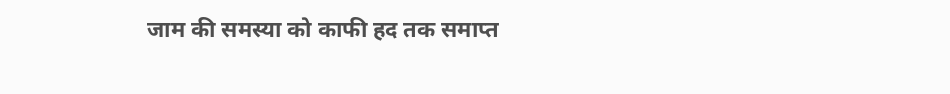जाम की समस्या को काफी हद तक समाप्त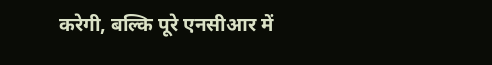करेगी, बल्कि पूरे एनसीआर में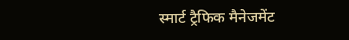स्मार्ट ट्रैफिक मैनेजमेंट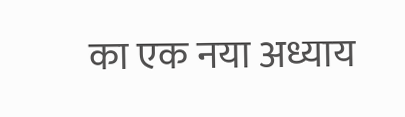का एक नया अध्याय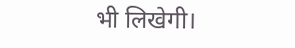भी लिखेगी।